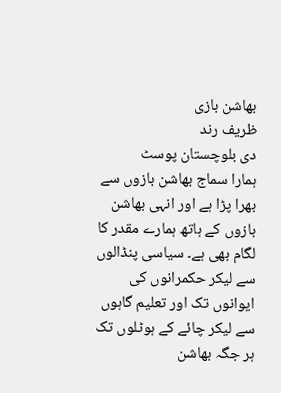بھاشن بازی
ظریف رند
دی بلوچستان پوسٹ
ہمارا سماج بھاشن بازوں سے بھرا پڑا ہے اور انہی بھاشن بازوں کے ہاتھ ہمارے مقدر کا لگام بھی ہے۔ سیاسی پنڈالوں سے لیکر حکمرانوں کی ایوانوں تک اور تعلیم گاہوں سے لیکر چائے کے ہوٹلوں تک ہر جگہ بھاشن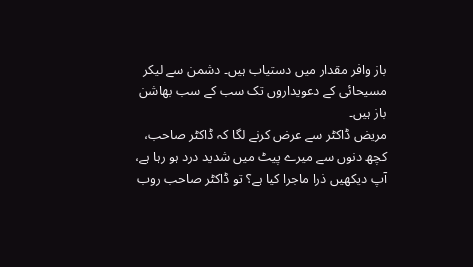باز وافر مقدار میں دستیاب ہیں۔ دشمن سے لیکر مسیحائی کے دعویداروں تک سب کے سب بھاشن باز ہیں۔
مریض ڈاکٹر سے عرض کرنے لگا کہ ڈاکٹر صاحب، کچھ دنوں سے میرے پیٹ میں شدید درد ہو رہا ہے، آپ دیکھیں ذرا ماجرا کیا ہے؟ تو ڈاکٹر صاحب روب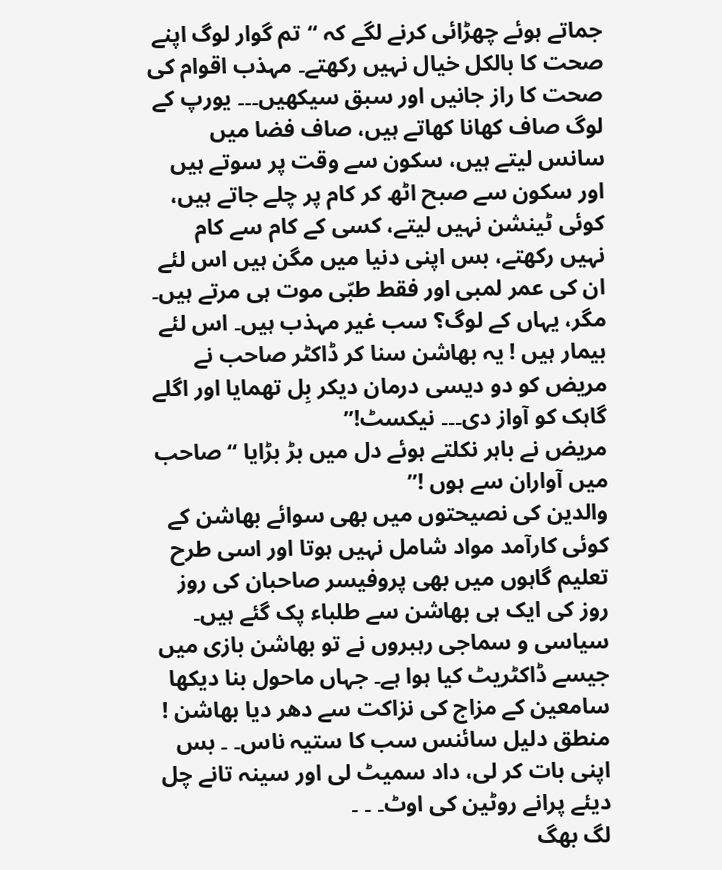جماتے ہوئے چھڑائی کرنے لگے کہ “تم گوار لوگ اپنے صحت کا بالکل خیال نہیں رکھتے۔ مہذب اقوام کی صحت کا راز جانیں اور سبق سیکھیں۔۔۔ یورپ کے لوگ صاف کھانا کھاتے ہیں، صاف فضا میں سانس لیتے ہیں، سکون سے وقت پر سوتے ہیں اور سکون سے صبح اٹھ کر کام پر چلے جاتے ہیں، کوئی ٹینشن نہیں لیتے، کسی کے کام سے کام نہیں رکھتے، بس اپنی دنیا میں مگن ہیں اس لئے ان کی عمر لمبی اور فقط طبّی موت ہی مرتے ہیں۔ مگر، یہاں کے لوگ؟ سب غیر مہذب ہیں۔ اس لئے بیمار ہیں ! یہ بھاشن سنا کر ڈاکٹر صاحب نے مریض کو دو دیسی درمان دیکر بِل تھمایا اور اگلے گاہک کو آواز دی۔۔۔ نیکسٹ!”
مریض نے باہر نکلتے ہوئے دل میں بڑ بڑایا “صاحب میں آواران سے ہوں !”
والدین کی نصیحتوں میں بھی سوائے بھاشن کے کوئی کارآمد مواد شامل نہیں ہوتا اور اسی طرح تعلیم گاہوں میں بھی پروفیسر صاحبان کی روز روز کی ایک ہی بھاشن سے طلباء پک گئے ہیں۔ سیاسی و سماجی رہبروں نے تو بھاشن بازی میں جیسے ڈاکٹریٹ کیا ہوا ہے۔ جہاں ماحول بنا دیکھا سامعین کے مزاج کی نزاکت سے دھر دیا بھاشن ! منطق دلیل سائنس سب کا ستیہ ناس۔ ۔ بس اپنی بات کر لی، داد سمیٹ لی اور سینہ تانے چل دیئے پرانے روٹین کی اوٹ۔ ۔ ۔
لگ بھگ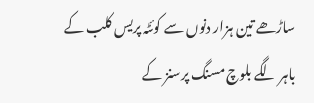ساڑھے تین ہزار دنوں سے کوئٹہ پریس کلب کے باہر لگے بلوچ مسنگ پرسنز کے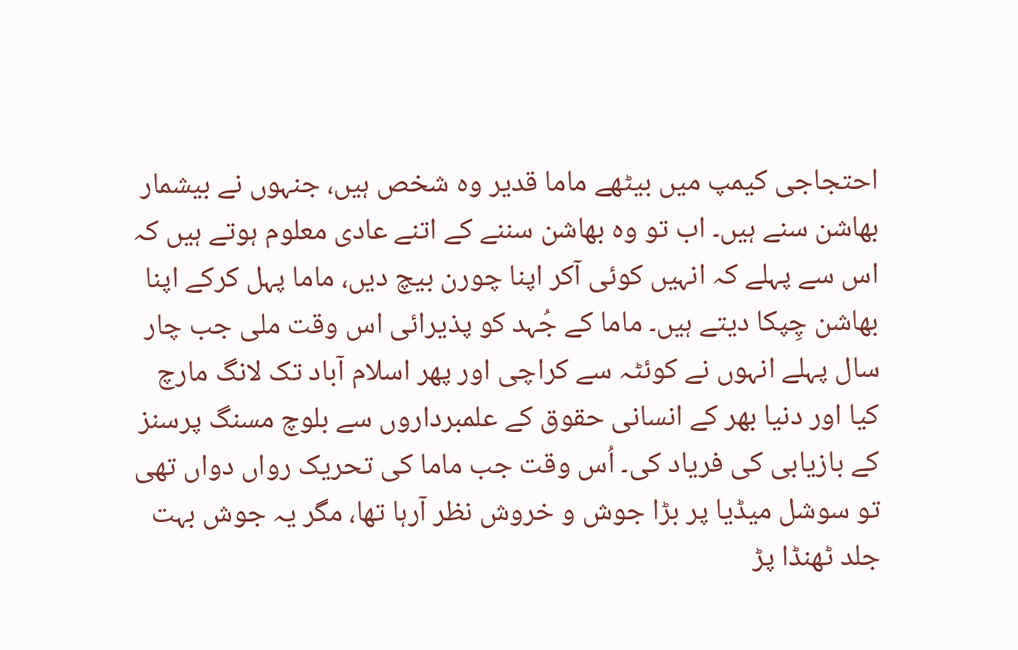احتجاجی کیمپ میں بیٹھے ماما قدیر وہ شخص ہیں، جنہوں نے بیشمار بھاشن سنے ہیں۔ اب تو وہ بھاشن سننے کے اتنے عادی معلوم ہوتے ہیں کہ اس سے پہلے کہ انہیں کوئی آکر اپنا چورن بیچ دیں، ماما پہل کرکے اپنا بھاشن چِپکا دیتے ہیں۔ ماما کے جُہد کو پذیرائی اس وقت ملی جب چار سال پہلے انہوں نے کوئٹہ سے کراچی اور پھر اسلام آباد تک لانگ مارچ کیا اور دنیا بھر کے انسانی حقوق کے علمبرداروں سے بلوچ مسنگ پرسنز کے بازیابی کی فریاد کی۔ اُس وقت جب ماما کی تحریک رواں دواں تھی تو سوشل میڈیا پر بڑا جوش و خروش نظر آرہا تھا، مگر یہ جوش بہت جلد ٹھنڈا پڑ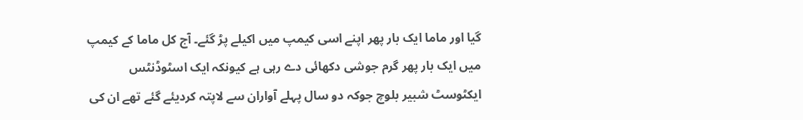گیا اور ماما ایک بار پھر اپنے اسی کیمپ میں اکیلے پڑ گئے۔ آج کل ماما کے کیمپ میں ایک بار پھر گرم جوشی دکھائی دے رہی ہے کیونکہ ایک اسٹوڈنٹس ایکٹوسٹ شبیر بلوچ جوکہ دو سال پہلے آواران سے لاپتہ کردیئے گئے تھے ان کی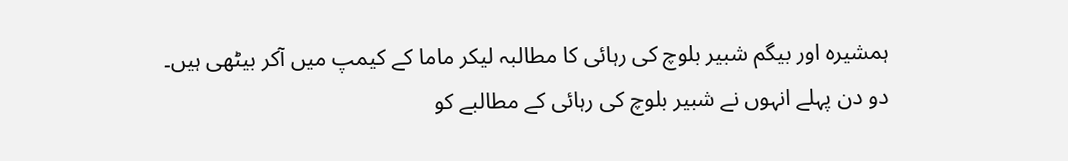ہمشیرہ اور بیگم شبیر بلوچ کی رہائی کا مطالبہ لیکر ماما کے کیمپ میں آکر بیٹھی ہیں۔
دو دن پہلے انہوں نے شبیر بلوچ کی رہائی کے مطالبے کو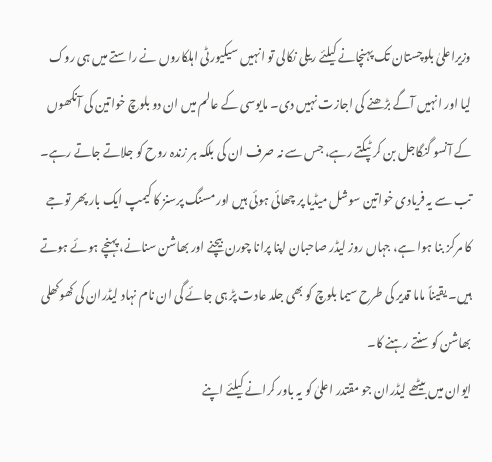وزیراعلیٰ بلوچستان تک پہنچانے کیلئے ریلی نکالی تو انہیں سیکیورٹی اہلکاروں نے راستے میں ہی روک لیا اور انہیں آگے بڑھنے کی اجازت نہیں دی۔ مایوسی کے عالم میں ان دو بلوچ خواتین کی آنکھوں کے آنسو گنگاجل بن کر ٹپکتے رہے، جس سے نہ صرف ان کی بلکہ ہر زندہ روح کو جلاتے جاتے رہے۔ تب سے یہ فریادی خواتین سوشل میڈیا پر چھائی ہوئی ہیں اور مسنگ پرسنز کا کیمپ ایک بار پھر توجے کا مرکز بنا ہوا ہے، جہاں روز لیڈر صاحبان اپنا پرانا چورن بیچنے اور بھاشن سنانے، پہنچے ہوئے ہوتے ہیں۔ یقیناً ماما قدیر کی طرح سیما بلوچ کو بھی جلد عادت پڑ ہی جائے گی ان نام نہاد لیڈران کی کھوکھلی بھاشن کو سنتے رہنے کا۔
ایوان میں بیٹھے لیڈران جو مقتدر اعلیٰ کو یہ باور کرانے کیلئے اپنے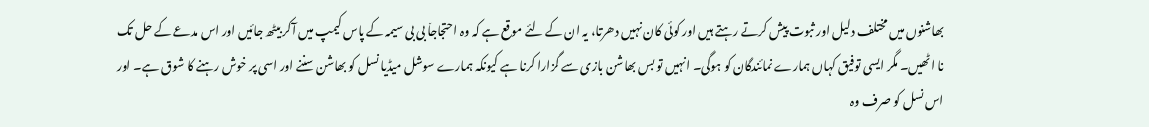بھاشنوں میں مختلف دلیل اور ثبوت پیش کرتے رہتے ہیں اور کوئی کان نہیں دھرتا، یہ ان کے لئے موقع ہے کہ وہ احتجاجا٘ بی بی سیمہ کے پاس کیمپ میں آکر بیٹھ جائیں اور اس مدعے کے حل تک نا اٹھیں۔ مگر ایسی توفیق کہاں ہمارے نمائندگان کو ہوگی۔ انہیں تو بس بھاشن بازی سے گزارا کرنا ہے کیونکہ ہمارے سوشل میڈیا نسل کو بھاشن سننے اور اسی پر خوش رہنے کا شوق ہے۔ اور اس نسل کو صرف وہ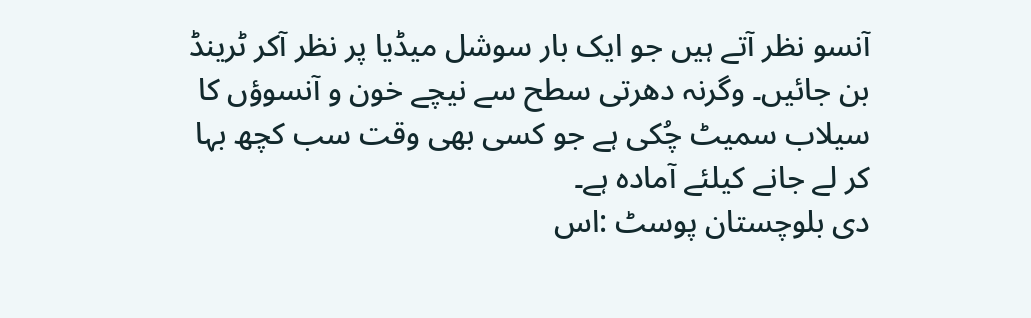آنسو نظر آتے ہیں جو ایک بار سوشل میڈیا پر نظر آکر ٹرینڈ بن جائیں۔ وگرنہ دھرتی سطح سے نیچے خون و آنسوؤں کا سیلاب سمیٹ چُکی ہے جو کسی بھی وقت سب کچھ بہا کر لے جانے کیلئے آمادہ ہے۔
دی بلوچستان پوسٹ :اس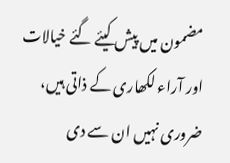مضمون میں پیش کیئے گئے خیالات اور آراء لکھاری کے ذاتی ہیں، ضروری نہیں ان سے دی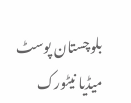بلوچستان پوسٹ میڈیا نیٹورک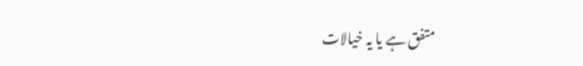متفق ہے یا یہ خیالات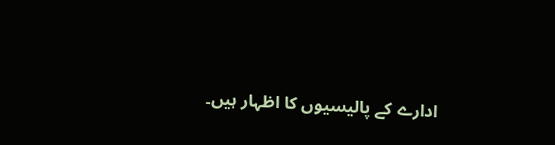ادارے کے پالیسیوں کا اظہار ہیں۔